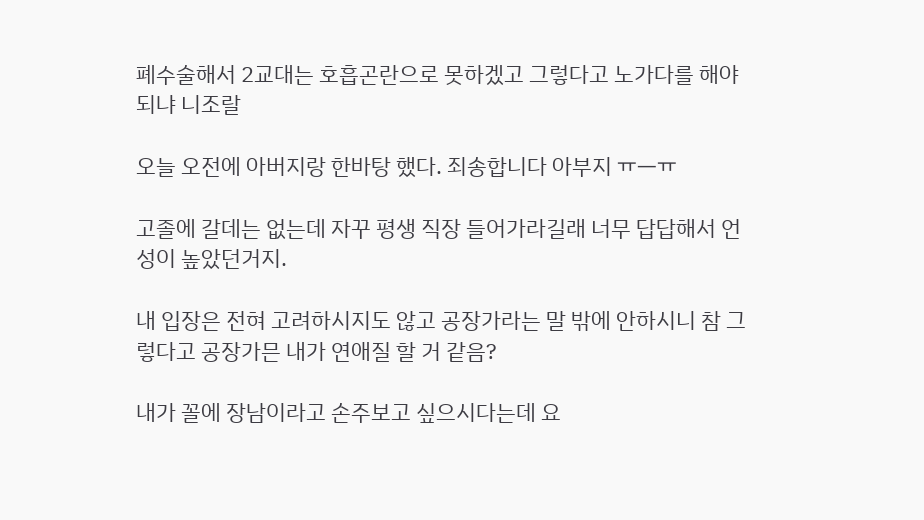폐수술해서 2교대는 호흡곤란으로 못하겠고 그렇다고 노가다를 해야되냐 니조랄

오늘 오전에 아버지랑 한바탕 했다. 죄송합니다 아부지 ㅠㅡㅠ

고졸에 갈데는 없는데 자꾸 평생 직장 들어가라길래 너무 답답해서 언성이 높았던거지.

내 입장은 전혀 고려하시지도 않고 공장가라는 말 밖에 안하시니 참 그렇다고 공장가믄 내가 연애질 할 거 같음?

내가 꼴에 장남이라고 손주보고 싶으시다는데 요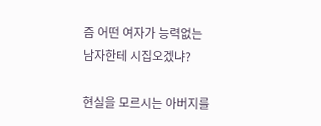즘 어떤 여자가 능력없는 남자한테 시집오겠냐?

현실을 모르시는 아버지를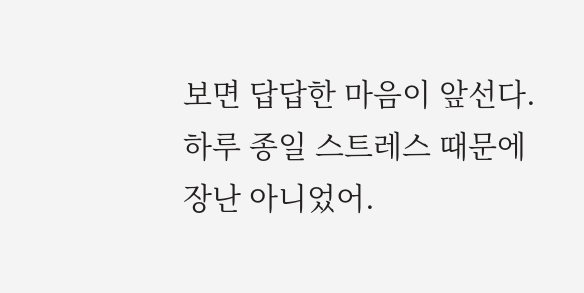보면 답답한 마음이 앞선다. 하루 종일 스트레스 때문에 장난 아니었어.